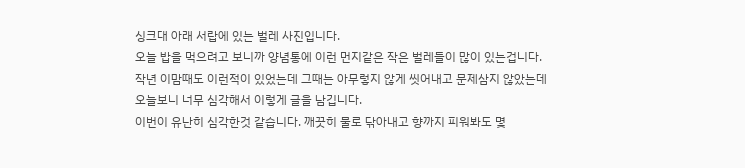싱크대 아래 서랍에 있는 벌레 사진입니다.
오늘 밥을 먹으려고 보니까 양념통에 이런 먼지같은 작은 벌레들이 많이 있는겁니다.
작년 이맘때도 이런적이 있었는데 그때는 아무렇지 않게 씻어내고 문제삼지 않았는데
오늘보니 너무 심각해서 이렇게 글을 남깁니다.
이번이 유난히 심각한것 같습니다. 깨끗히 물로 닦아내고 향까지 피워봐도 몇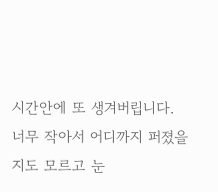시간안에 또 생겨버립니다.
너무 작아서 어디까지 퍼졌을지도 모르고 눈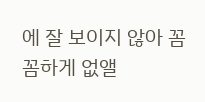에 잘 보이지 않아 꼼꼼하게 없앨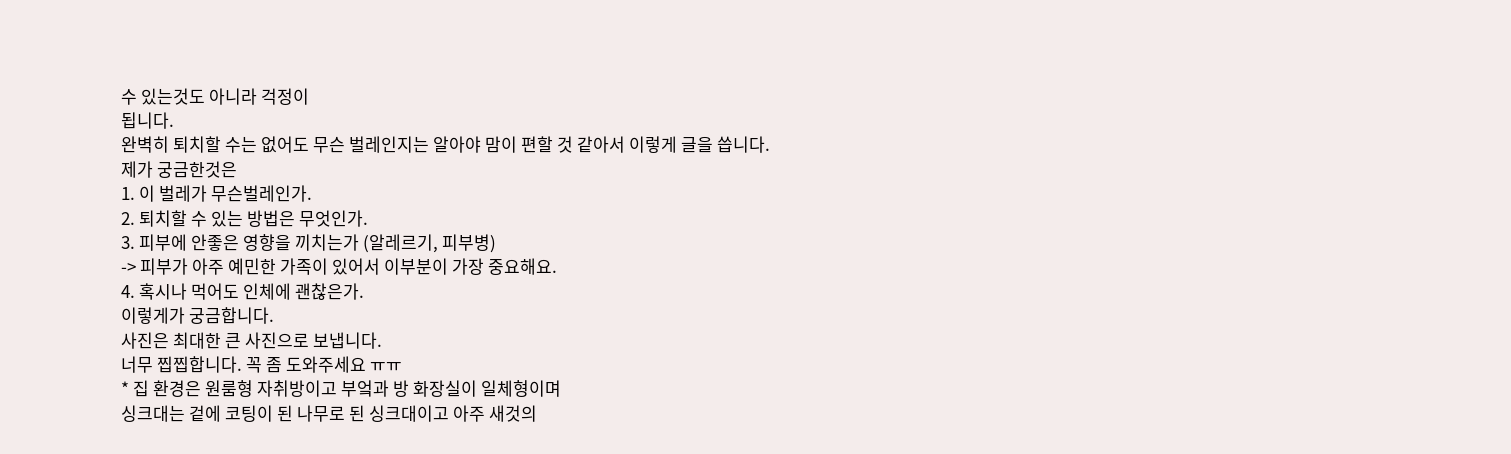수 있는것도 아니라 걱정이
됩니다.
완벽히 퇴치할 수는 없어도 무슨 벌레인지는 알아야 맘이 편할 것 같아서 이렇게 글을 씁니다.
제가 궁금한것은
1. 이 벌레가 무슨벌레인가.
2. 퇴치할 수 있는 방법은 무엇인가.
3. 피부에 안좋은 영향을 끼치는가 (알레르기, 피부병)
-> 피부가 아주 예민한 가족이 있어서 이부분이 가장 중요해요.
4. 혹시나 먹어도 인체에 괜찮은가.
이렇게가 궁금합니다.
사진은 최대한 큰 사진으로 보냅니다.
너무 찝찝합니다. 꼭 좀 도와주세요 ㅠㅠ
* 집 환경은 원룸형 자취방이고 부엌과 방 화장실이 일체형이며
싱크대는 겉에 코팅이 된 나무로 된 싱크대이고 아주 새것의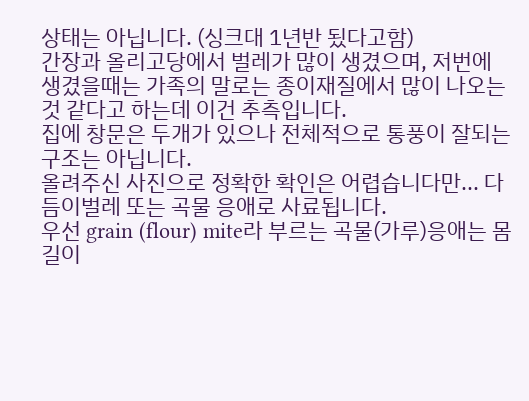상태는 아닙니다. (싱크대 1년반 됬다고함)
간장과 올리고당에서 벌레가 많이 생겼으며, 저번에 생겼을때는 가족의 말로는 종이재질에서 많이 나오는 것 같다고 하는데 이건 추측입니다.
집에 창문은 두개가 있으나 전체적으로 통풍이 잘되는 구조는 아닙니다.
올려주신 사진으로 정확한 확인은 어렵습니다만... 다듬이벌레 또는 곡물 응애로 사료됩니다.
우선 grain (flour) mite라 부르는 곡물(가루)응애는 몸길이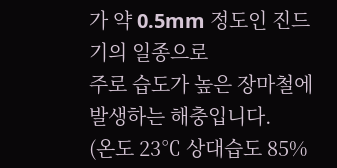가 약 0.5mm 정도인 진드기의 일종으로
주로 습도가 높은 장마철에 발생하는 해충입니다.
(온도 23℃ 상대습도 85%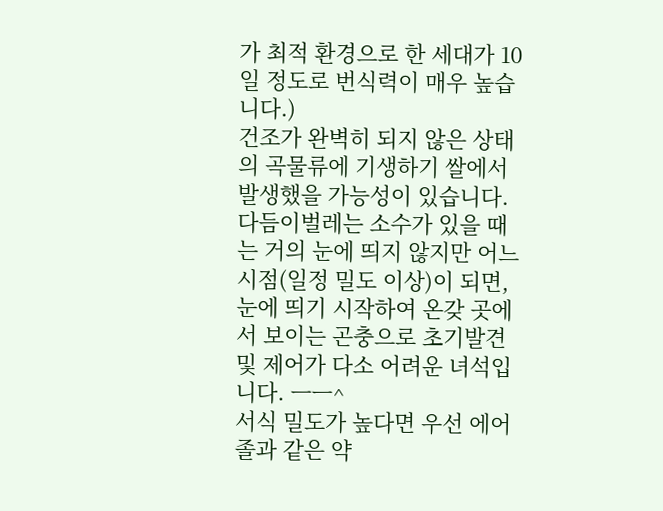가 최적 환경으로 한 세대가 10일 정도로 번식력이 매우 높습니다.)
건조가 완벽히 되지 않은 상태의 곡물류에 기생하기 쌀에서 발생했을 가능성이 있습니다.
다듬이벌레는 소수가 있을 때는 거의 눈에 띄지 않지만 어느 시점(일정 밀도 이상)이 되면,
눈에 띄기 시작하여 온갖 곳에서 보이는 곤충으로 초기발견 및 제어가 다소 어려운 녀석입니다. ㅡㅡ^
서식 밀도가 높다면 우선 에어졸과 같은 약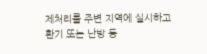제처리를 주변 지역에 실시하고
환기 또는 난방 등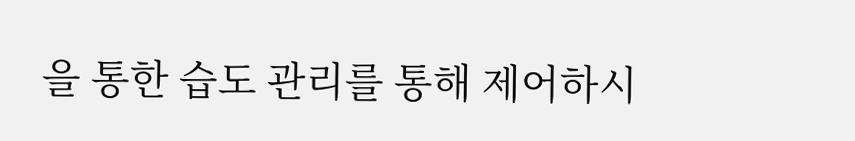을 통한 습도 관리를 통해 제어하시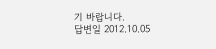기 바랍니다.
답변일 2012.10.05